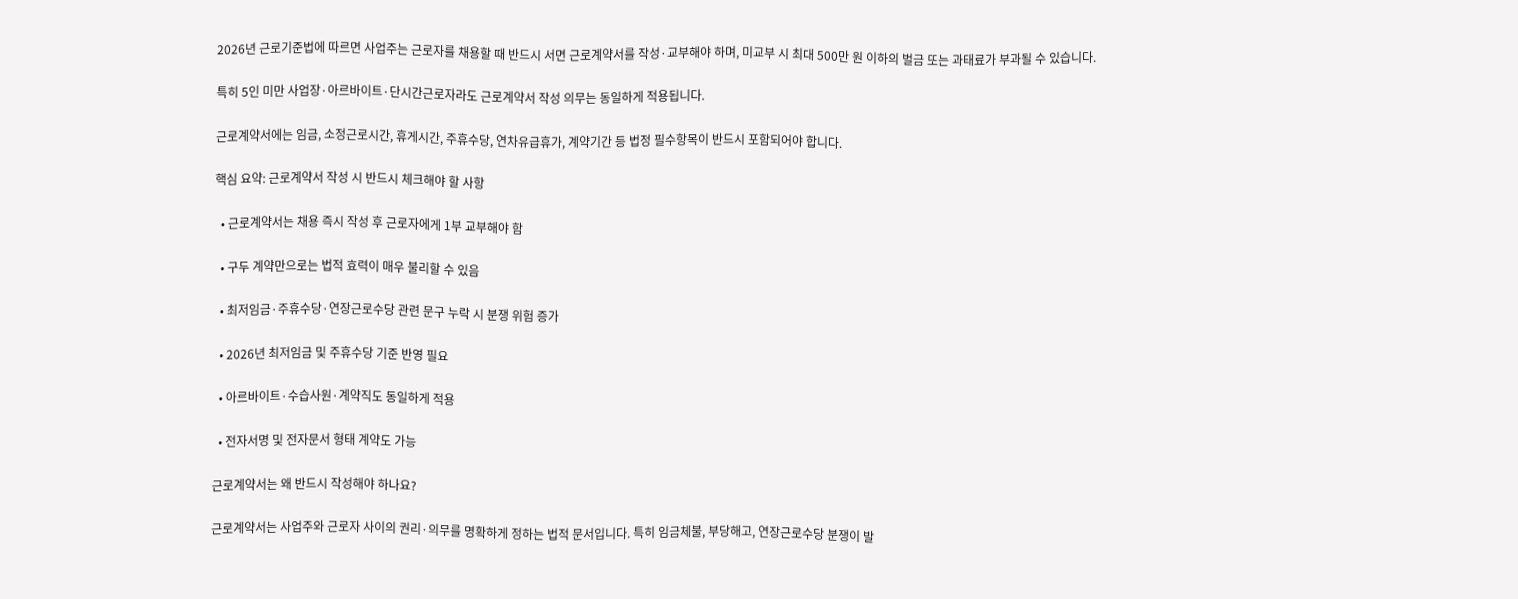2026년 근로기준법에 따르면 사업주는 근로자를 채용할 때 반드시 서면 근로계약서를 작성·교부해야 하며, 미교부 시 최대 500만 원 이하의 벌금 또는 과태료가 부과될 수 있습니다.

특히 5인 미만 사업장·아르바이트·단시간근로자라도 근로계약서 작성 의무는 동일하게 적용됩니다.

근로계약서에는 임금, 소정근로시간, 휴게시간, 주휴수당, 연차유급휴가, 계약기간 등 법정 필수항목이 반드시 포함되어야 합니다.

핵심 요약: 근로계약서 작성 시 반드시 체크해야 할 사항

  • 근로계약서는 채용 즉시 작성 후 근로자에게 1부 교부해야 함

  • 구두 계약만으로는 법적 효력이 매우 불리할 수 있음

  • 최저임금·주휴수당·연장근로수당 관련 문구 누락 시 분쟁 위험 증가

  • 2026년 최저임금 및 주휴수당 기준 반영 필요

  • 아르바이트·수습사원·계약직도 동일하게 적용

  • 전자서명 및 전자문서 형태 계약도 가능

근로계약서는 왜 반드시 작성해야 하나요?

근로계약서는 사업주와 근로자 사이의 권리·의무를 명확하게 정하는 법적 문서입니다. 특히 임금체불, 부당해고, 연장근로수당 분쟁이 발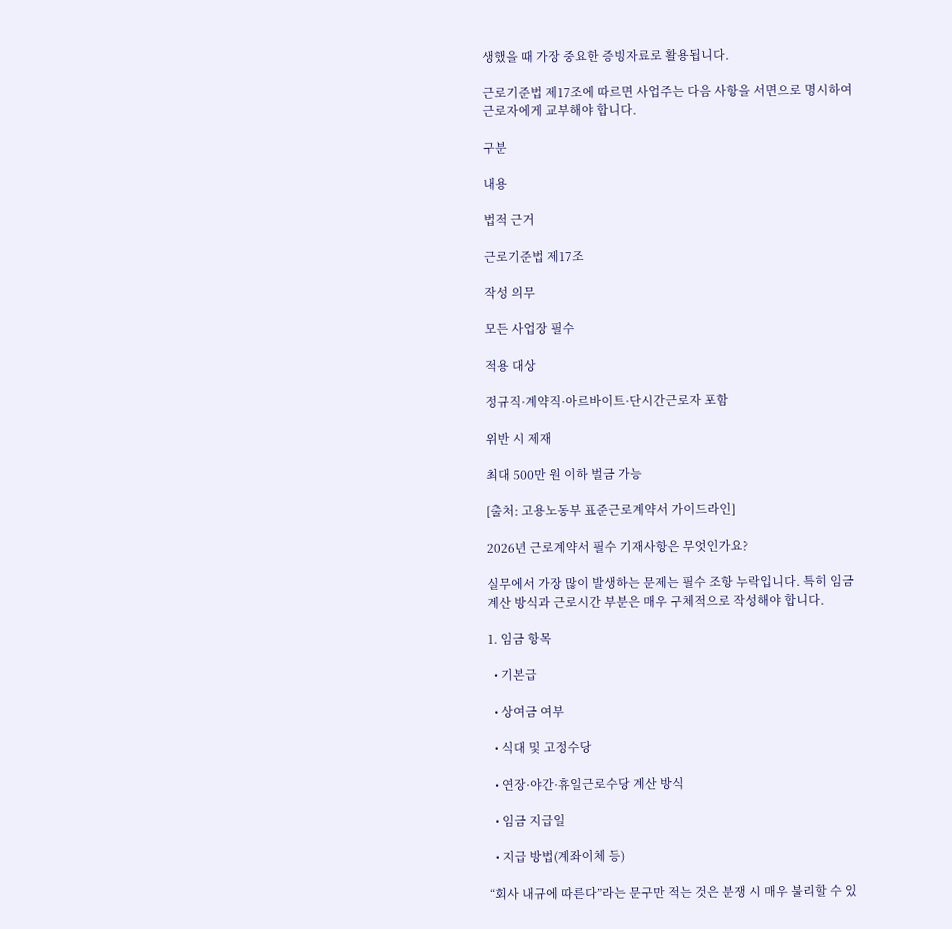생했을 때 가장 중요한 증빙자료로 활용됩니다.

근로기준법 제17조에 따르면 사업주는 다음 사항을 서면으로 명시하여 근로자에게 교부해야 합니다.

구분

내용

법적 근거

근로기준법 제17조

작성 의무

모든 사업장 필수

적용 대상

정규직·계약직·아르바이트·단시간근로자 포함

위반 시 제재

최대 500만 원 이하 벌금 가능

[출처: 고용노동부 표준근로계약서 가이드라인]

2026년 근로계약서 필수 기재사항은 무엇인가요?

실무에서 가장 많이 발생하는 문제는 필수 조항 누락입니다. 특히 임금 계산 방식과 근로시간 부분은 매우 구체적으로 작성해야 합니다.

1. 임금 항목

  • 기본급

  • 상여금 여부

  • 식대 및 고정수당

  • 연장·야간·휴일근로수당 계산 방식

  • 임금 지급일

  • 지급 방법(계좌이체 등)

“회사 내규에 따른다”라는 문구만 적는 것은 분쟁 시 매우 불리할 수 있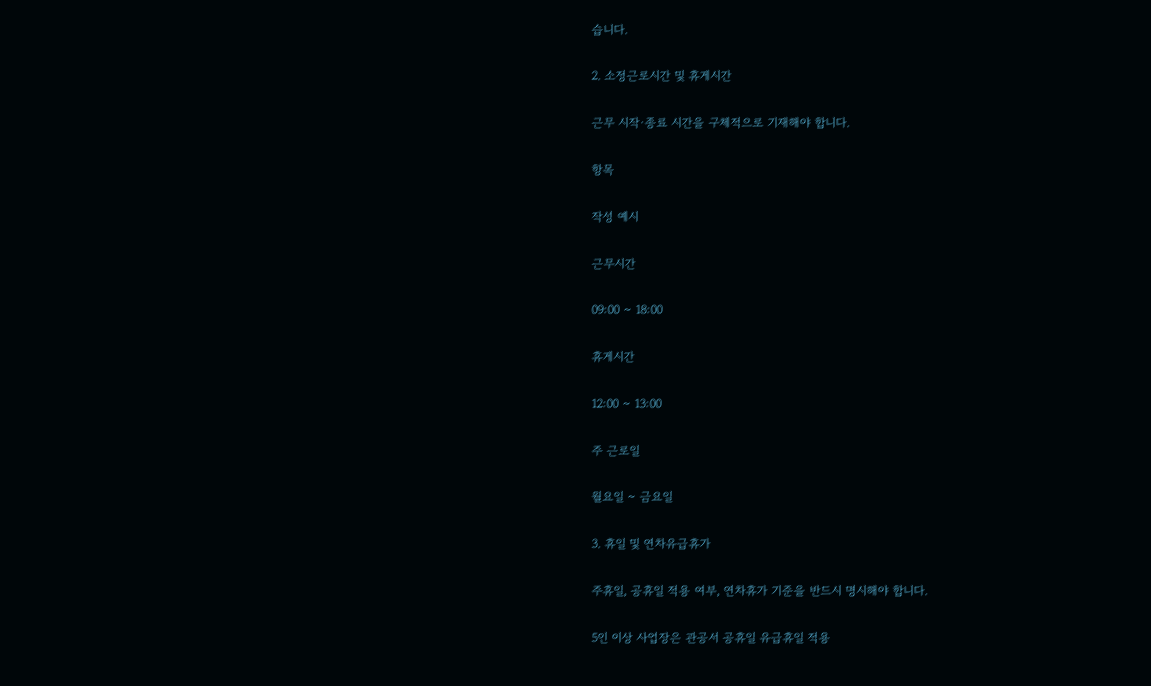습니다.

2. 소정근로시간 및 휴게시간

근무 시작·종료 시간을 구체적으로 기재해야 합니다.

항목

작성 예시

근무시간

09:00 ~ 18:00

휴게시간

12:00 ~ 13:00

주 근로일

월요일 ~ 금요일

3. 휴일 및 연차유급휴가

주휴일, 공휴일 적용 여부, 연차휴가 기준을 반드시 명시해야 합니다.

5인 이상 사업장은 관공서 공휴일 유급휴일 적용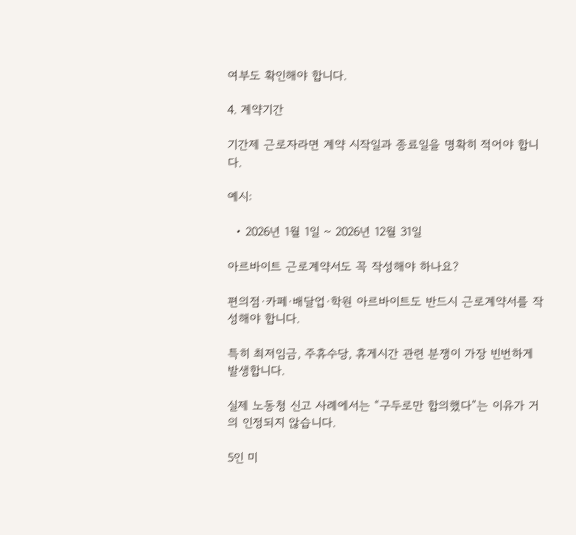여부도 확인해야 합니다.

4. 계약기간

기간제 근로자라면 계약 시작일과 종료일을 명확히 적어야 합니다.

예시:

  • 2026년 1월 1일 ~ 2026년 12월 31일

아르바이트 근로계약서도 꼭 작성해야 하나요?

편의점·카페·배달업·학원 아르바이트도 반드시 근로계약서를 작성해야 합니다.

특히 최저임금, 주휴수당, 휴게시간 관련 분쟁이 가장 빈번하게 발생합니다.

실제 노동청 신고 사례에서는 “구두로만 합의했다”는 이유가 거의 인정되지 않습니다.

5인 미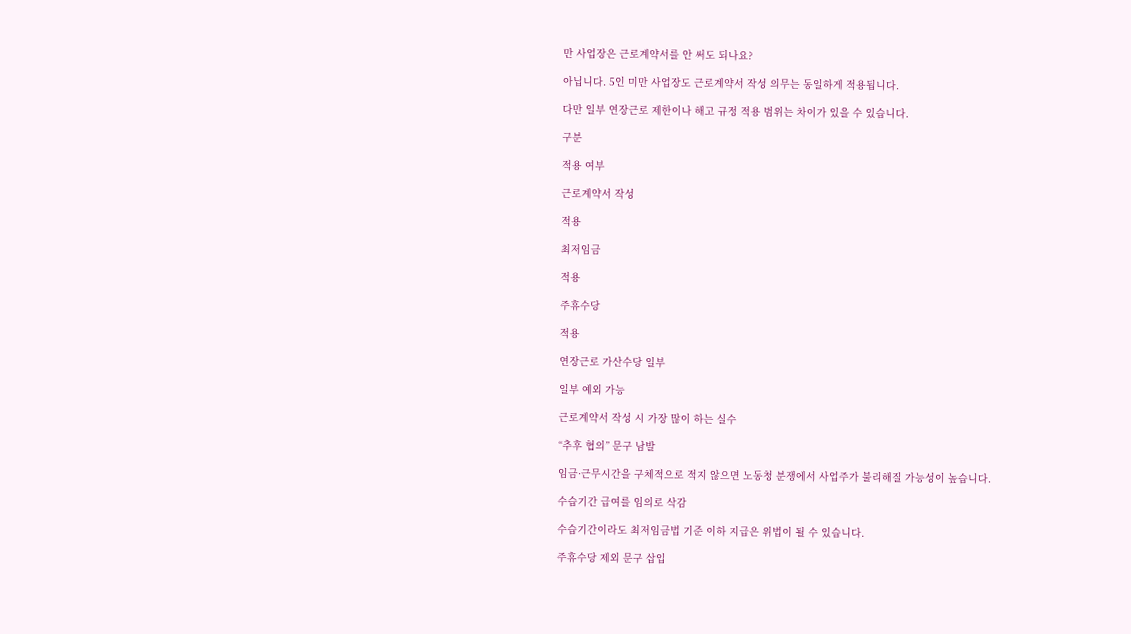만 사업장은 근로계약서를 안 써도 되나요?

아닙니다. 5인 미만 사업장도 근로계약서 작성 의무는 동일하게 적용됩니다.

다만 일부 연장근로 제한이나 해고 규정 적용 범위는 차이가 있을 수 있습니다.

구분

적용 여부

근로계약서 작성

적용

최저임금

적용

주휴수당

적용

연장근로 가산수당 일부

일부 예외 가능

근로계약서 작성 시 가장 많이 하는 실수

“추후 협의” 문구 남발

임금·근무시간을 구체적으로 적지 않으면 노동청 분쟁에서 사업주가 불리해질 가능성이 높습니다.

수습기간 급여를 임의로 삭감

수습기간이라도 최저임금법 기준 이하 지급은 위법이 될 수 있습니다.

주휴수당 제외 문구 삽입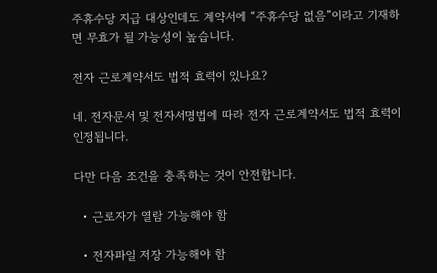주휴수당 지급 대상인데도 계약서에 “주휴수당 없음”이라고 기재하면 무효가 될 가능성이 높습니다.

전자 근로계약서도 법적 효력이 있나요?

네. 전자문서 및 전자서명법에 따라 전자 근로계약서도 법적 효력이 인정됩니다.

다만 다음 조건을 충족하는 것이 안전합니다.

  • 근로자가 열람 가능해야 함

  • 전자파일 저장 가능해야 함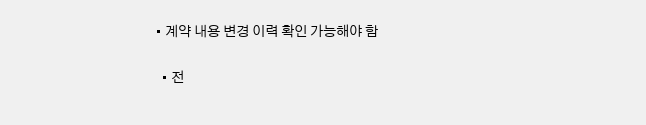• 계약 내용 변경 이력 확인 가능해야 함

  • 전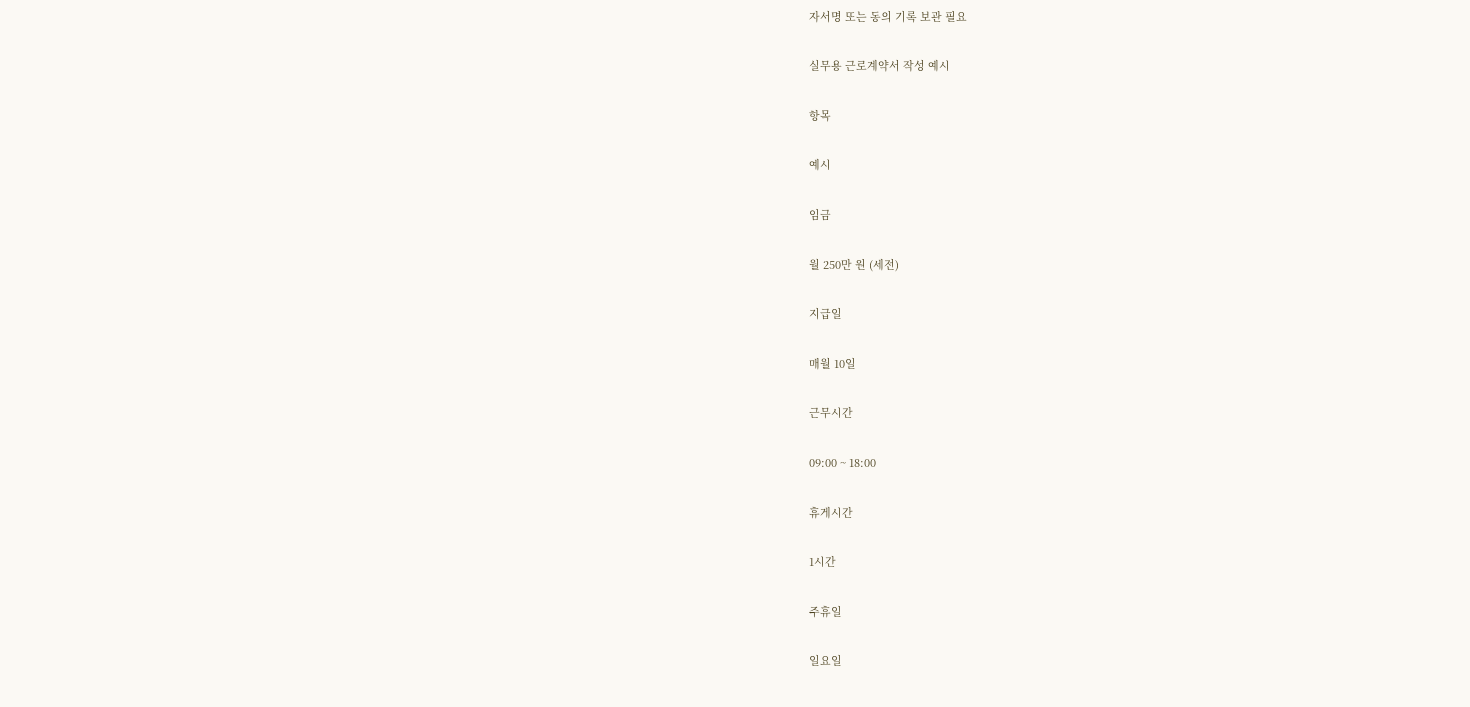자서명 또는 동의 기록 보관 필요

실무용 근로계약서 작성 예시

항목

예시

임금

월 250만 원 (세전)

지급일

매월 10일

근무시간

09:00 ~ 18:00

휴게시간

1시간

주휴일

일요일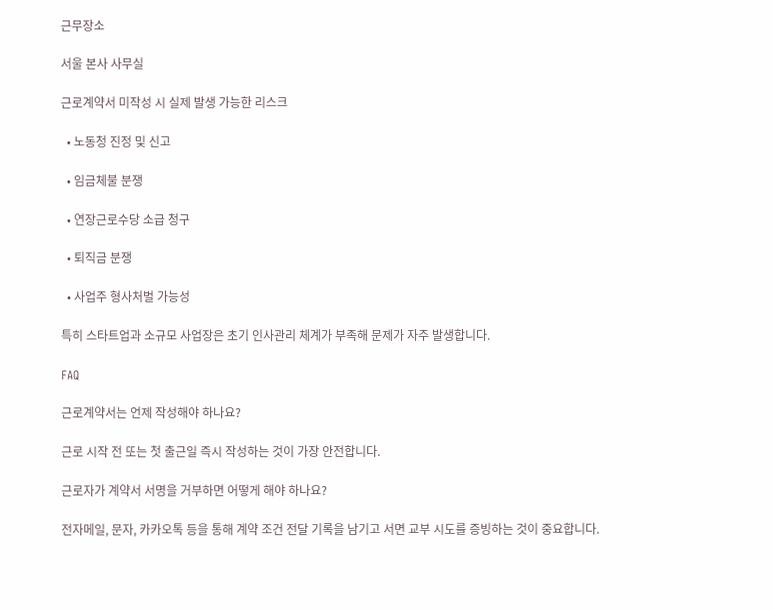근무장소

서울 본사 사무실

근로계약서 미작성 시 실제 발생 가능한 리스크

  • 노동청 진정 및 신고

  • 임금체불 분쟁

  • 연장근로수당 소급 청구

  • 퇴직금 분쟁

  • 사업주 형사처벌 가능성

특히 스타트업과 소규모 사업장은 초기 인사관리 체계가 부족해 문제가 자주 발생합니다.

FAQ

근로계약서는 언제 작성해야 하나요?

근로 시작 전 또는 첫 출근일 즉시 작성하는 것이 가장 안전합니다.

근로자가 계약서 서명을 거부하면 어떻게 해야 하나요?

전자메일, 문자, 카카오톡 등을 통해 계약 조건 전달 기록을 남기고 서면 교부 시도를 증빙하는 것이 중요합니다.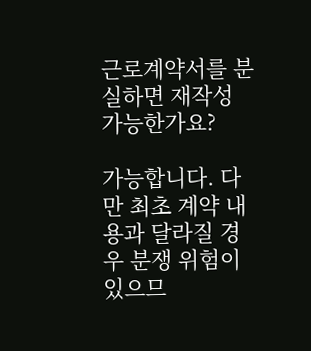근로계약서를 분실하면 재작성 가능한가요?

가능합니다. 다만 최초 계약 내용과 달라질 경우 분쟁 위험이 있으므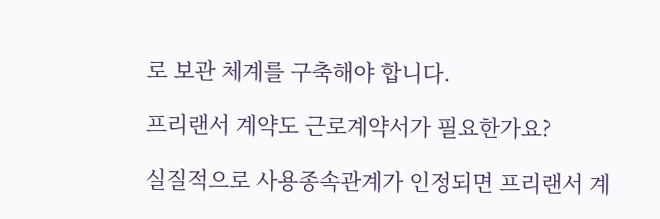로 보관 체계를 구축해야 합니다.

프리랜서 계약도 근로계약서가 필요한가요?

실질적으로 사용종속관계가 인정되면 프리랜서 계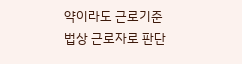약이라도 근로기준법상 근로자로 판단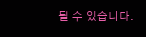될 수 있습니다.